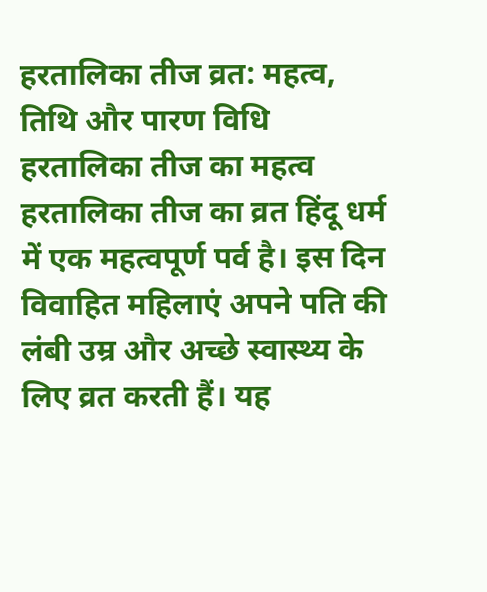हरतालिका तीज व्रत: महत्व, तिथि और पारण विधि
हरतालिका तीज का महत्व
हरतालिका तीज का व्रत हिंदू धर्म में एक महत्वपूर्ण पर्व है। इस दिन विवाहित महिलाएं अपने पति की लंबी उम्र और अच्छे स्वास्थ्य के लिए व्रत करती हैं। यह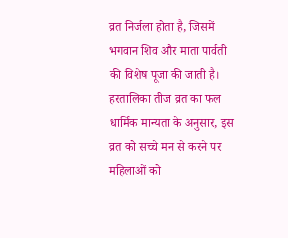व्रत निर्जला होता है, जिसमें भगवान शिव और माता पार्वती की विशेष पूजा की जाती है।
हरतालिका तीज व्रत का फल
धार्मिक मान्यता के अनुसार, इस व्रत को सच्चे मन से करने पर महिलाओं को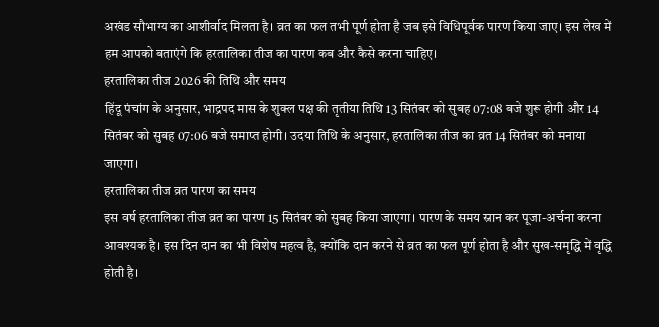अखंड सौभाग्य का आशीर्वाद मिलता है। व्रत का फल तभी पूर्ण होता है जब इसे विधिपूर्वक पारण किया जाए। इस लेख में हम आपको बताएंगे कि हरतालिका तीज का पारण कब और कैसे करना चाहिए।
हरतालिका तीज 2026 की तिथि और समय
हिंदू पंचांग के अनुसार, भाद्रपद मास के शुक्ल पक्ष की तृतीया तिथि 13 सितंबर को सुबह 07:08 बजे शुरू होगी और 14 सितंबर को सुबह 07:06 बजे समाप्त होगी। उदया तिथि के अनुसार, हरतालिका तीज का व्रत 14 सितंबर को मनाया जाएगा।
हरतालिका तीज व्रत पारण का समय
इस वर्ष हरतालिका तीज व्रत का पारण 15 सितंबर को सुबह किया जाएगा। पारण के समय स्नान कर पूजा-अर्चना करना आवश्यक है। इस दिन दान का भी विशेष महत्व है, क्योंकि दान करने से व्रत का फल पूर्ण होता है और सुख-समृद्धि में वृद्धि होती है।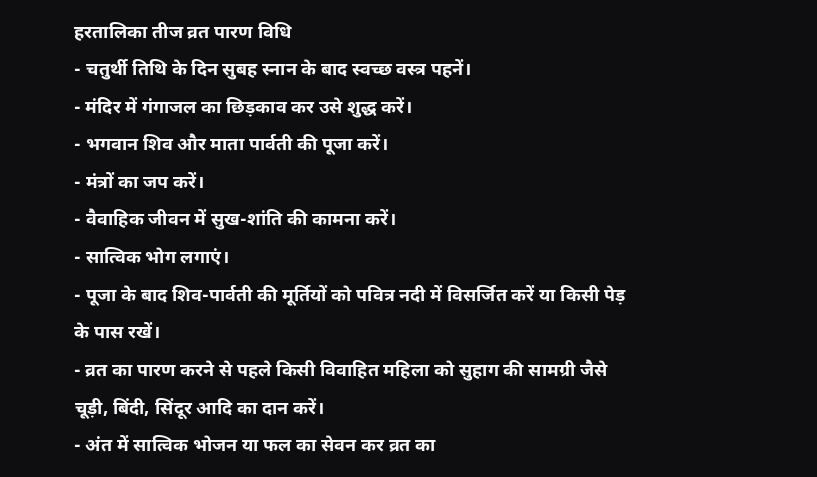हरतालिका तीज व्रत पारण विधि
- चतुर्थी तिथि के दिन सुबह स्नान के बाद स्वच्छ वस्त्र पहनें।
- मंदिर में गंगाजल का छिड़काव कर उसे शुद्ध करें।
- भगवान शिव और माता पार्वती की पूजा करें।
- मंत्रों का जप करें।
- वैवाहिक जीवन में सुख-शांति की कामना करें।
- सात्विक भोग लगाएं।
- पूजा के बाद शिव-पार्वती की मूर्तियों को पवित्र नदी में विसर्जित करें या किसी पेड़ के पास रखें।
- व्रत का पारण करने से पहले किसी विवाहित महिला को सुहाग की सामग्री जैसे चूड़ी, बिंदी, सिंदूर आदि का दान करें।
- अंत में सात्विक भोजन या फल का सेवन कर व्रत का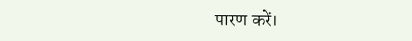पारण करें।